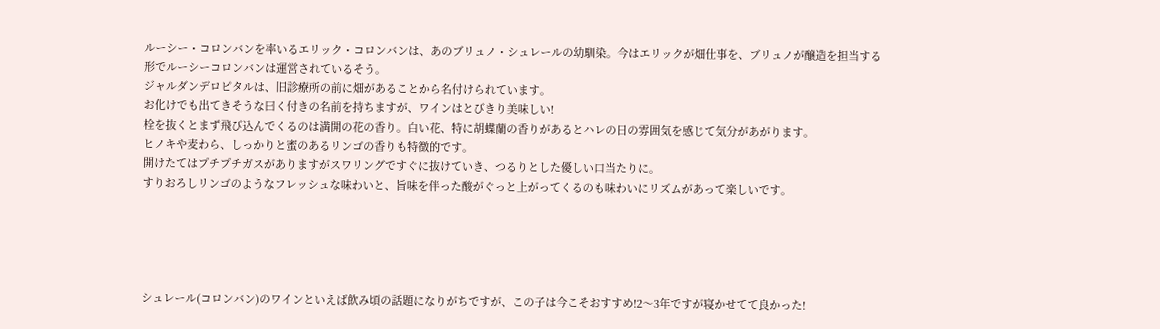ルーシー・コロンバンを率いるエリック・コロンバンは、あのブリュノ・シュレールの幼馴染。今はエリックが畑仕事を、ブリュノが醸造を担当する形でルーシーコロンバンは運営されているそう。
ジャルダンデロピタルは、旧診療所の前に畑があることから名付けられています。
お化けでも出てきそうな曰く付きの名前を持ちますが、ワインはとびきり美味しい!
栓を抜くとまず飛び込んでくるのは満開の花の香り。白い花、特に胡蝶蘭の香りがあるとハレの日の雰囲気を感じて気分があがります。
ヒノキや麦わら、しっかりと蜜のあるリンゴの香りも特徴的です。
開けたてはプチプチガスがありますがスワリングですぐに抜けていき、つるりとした優しい口当たりに。
すりおろしリンゴのようなフレッシュな味わいと、旨味を伴った酸がぐっと上がってくるのも味わいにリズムがあって楽しいです。





シュレール(コロンバン)のワインといえば飲み頃の話題になりがちですが、この子は今こそおすすめ!2〜3年ですが寝かせてて良かった!